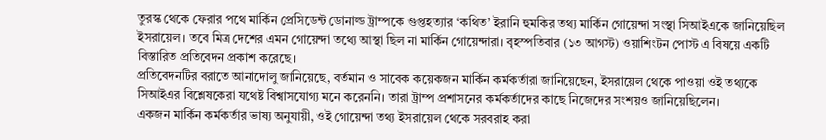তুরস্ক থেকে ফেরার পথে মার্কিন প্রেসিডেন্ট ডোনাল্ড ট্রাম্পকে গুপ্তহত্যার ‘কথিত’ ইরানি হুমকির তথ্য মার্কিন গোয়েন্দা সংস্থা সিআইএকে জানিয়েছিল ইসরায়েল। তবে মিত্র দেশের এমন গোয়েন্দা তথ্যে আস্থা ছিল না মার্কিন গোয়েন্দারা। বৃহস্পতিবার (১৩ আগস্ট) ওয়াশিংটন পোস্ট এ বিষয়ে একটি বিস্তারিত প্রতিবেদন প্রকাশ করেছে।
প্রতিবেদনটির বরাতে আনাদোলু জানিয়েছে, বর্তমান ও সাবেক কয়েকজন মার্কিন কর্মকর্তারা জানিয়েছেন, ইসরায়েল থেকে পাওয়া ওই তথ্যকে সিআইএর বিশ্লেষকেরা যথেষ্ট বিশ্বাসযোগ্য মনে করেননি। তারা ট্রাম্প প্রশাসনের কর্মকর্তাদের কাছে নিজেদের সংশয়ও জানিয়েছিলেন।
একজন মার্কিন কর্মকর্তার ভাষ্য অনুযায়ী, ওই গোয়েন্দা তথ্য ইসরায়েল থেকে সরবরাহ করা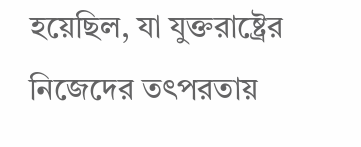হয়েছিল, যা যুক্তরাষ্ট্রের নিজেদের তৎপরতায়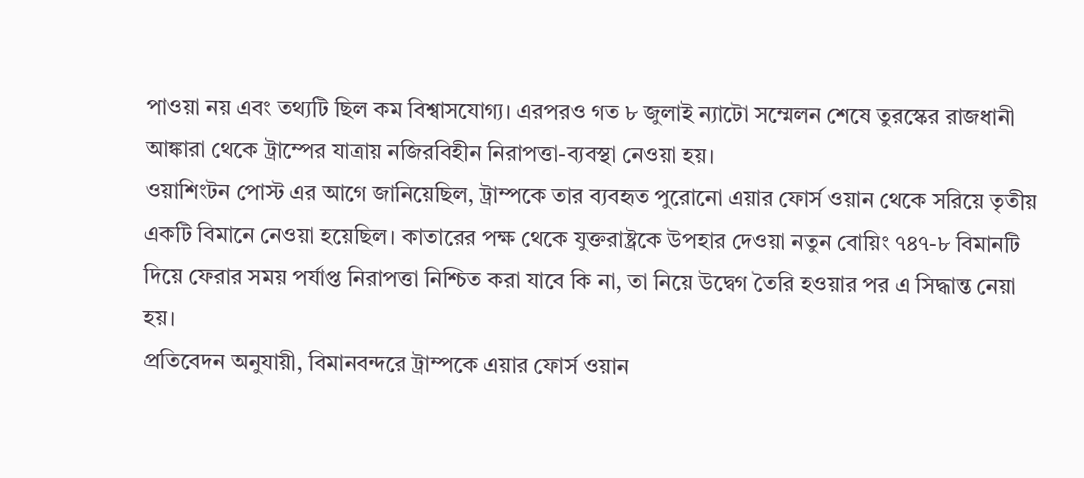পাওয়া নয় এবং তথ্যটি ছিল কম বিশ্বাসযোগ্য। এরপরও গত ৮ জুলাই ন্যাটো সম্মেলন শেষে তুরস্কের রাজধানী আঙ্কারা থেকে ট্রাম্পের যাত্রায় নজিরবিহীন নিরাপত্তা-ব্যবস্থা নেওয়া হয়।
ওয়াশিংটন পোস্ট এর আগে জানিয়েছিল, ট্রাম্পকে তার ব্যবহৃত পুরোনো এয়ার ফোর্স ওয়ান থেকে সরিয়ে তৃতীয় একটি বিমানে নেওয়া হয়েছিল। কাতারের পক্ষ থেকে যুক্তরাষ্ট্রকে উপহার দেওয়া নতুন বোয়িং ৭৪৭-৮ বিমানটি দিয়ে ফেরার সময় পর্যাপ্ত নিরাপত্তা নিশ্চিত করা যাবে কি না, তা নিয়ে উদ্বেগ তৈরি হওয়ার পর এ সিদ্ধান্ত নেয়া হয়।
প্রতিবেদন অনুযায়ী, বিমানবন্দরে ট্রাম্পকে এয়ার ফোর্স ওয়ান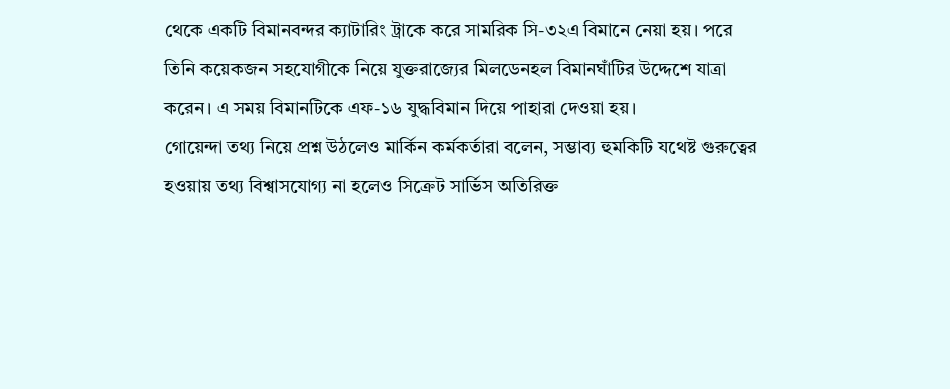থেকে একটি বিমানবন্দর ক্যাটারিং ট্রাকে করে সামরিক সি-৩২এ বিমানে নেয়া হয়। পরে তিনি কয়েকজন সহযোগীকে নিয়ে যুক্তরাজ্যের মিলডেনহল বিমানঘাঁটির উদ্দেশে যাত্রা করেন। এ সময় বিমানটিকে এফ-১৬ যুদ্ধবিমান দিয়ে পাহারা দেওয়া হয়।
গোয়েন্দা তথ্য নিয়ে প্রশ্ন উঠলেও মার্কিন কর্মকর্তারা বলেন, সম্ভাব্য হুমকিটি যথেষ্ট গুরুত্বের হওয়ায় তথ্য বিশ্বাসযোগ্য না হলেও সিক্রেট সার্ভিস অতিরিক্ত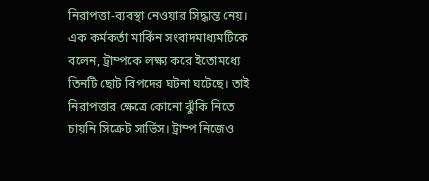নিরাপত্তা-ব্যবস্থা নেওয়ার সিদ্ধান্ত নেয়।
এক কর্মকর্তা মার্কিন সংবাদমাধ্যমটিকে বলেন, ট্রাম্পকে লক্ষ্য করে ইতোমধ্যে তিনটি ছোট বিপদের ঘটনা ঘটেছে। তাই নিরাপত্তার ক্ষেত্রে কোনো ঝুঁকি নিতে চায়নি সিক্রেট সার্ভিস। ট্রাম্প নিজেও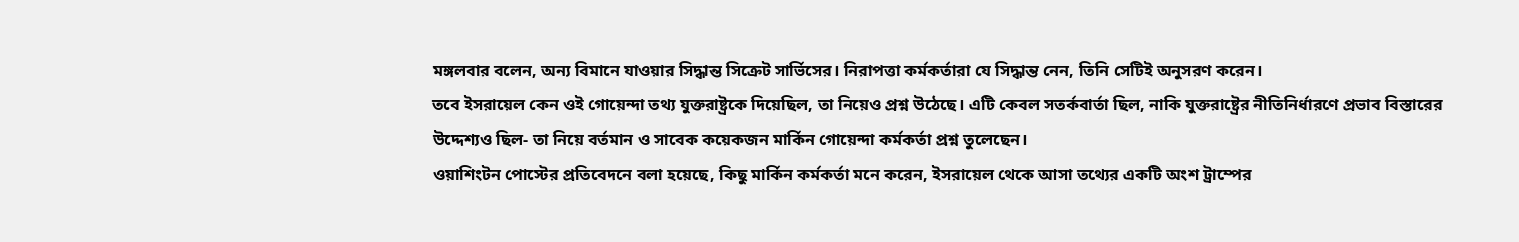মঙ্গলবার বলেন, অন্য বিমানে যাওয়ার সিদ্ধান্ত সিক্রেট সার্ভিসের। নিরাপত্তা কর্মকর্তারা যে সিদ্ধান্ত নেন, তিনি সেটিই অনুসরণ করেন।
তবে ইসরায়েল কেন ওই গোয়েন্দা তথ্য যুক্তরাষ্ট্রকে দিয়েছিল, তা নিয়েও প্রশ্ন উঠেছে। এটি কেবল সতর্কবার্তা ছিল, নাকি যুক্তরাষ্ট্রের নীতিনির্ধারণে প্রভাব বিস্তারের উদ্দেশ্যও ছিল- তা নিয়ে বর্তমান ও সাবেক কয়েকজন মার্কিন গোয়েন্দা কর্মকর্তা প্রশ্ন তুলেছেন।
ওয়াশিংটন পোস্টের প্রতিবেদনে বলা হয়েছে, কিছু মার্কিন কর্মকর্তা মনে করেন, ইসরায়েল থেকে আসা তথ্যের একটি অংশ ট্রাম্পের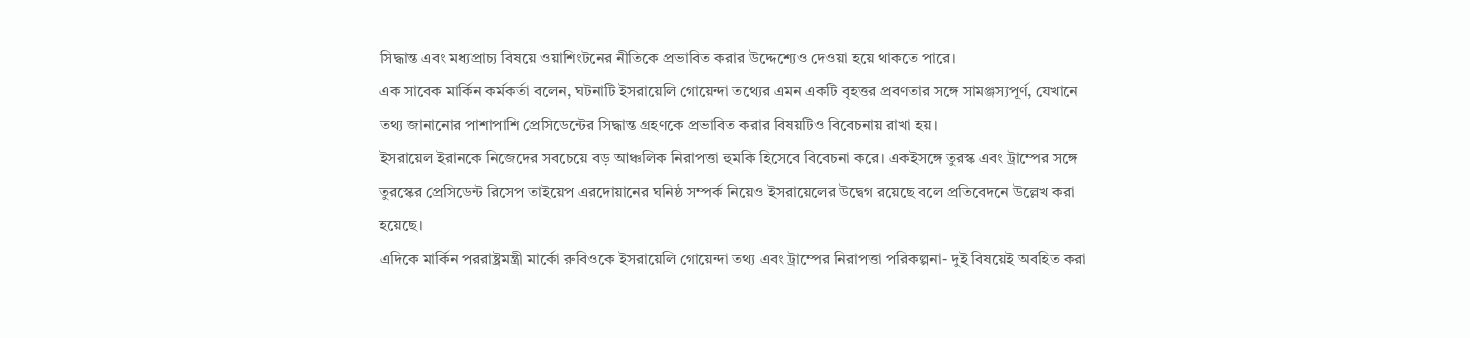সিদ্ধান্ত এবং মধ্যপ্রাচ্য বিষয়ে ওয়াশিংটনের নীতিকে প্রভাবিত করার উদ্দেশ্যেও দেওয়া হয়ে থাকতে পারে।
এক সাবেক মার্কিন কর্মকর্তা বলেন, ঘটনাটি ইসরায়েলি গোয়েন্দা তথ্যের এমন একটি বৃহত্তর প্রবণতার সঙ্গে সামঞ্জস্যপূর্ণ, যেখানে তথ্য জানানোর পাশাপাশি প্রেসিডেন্টের সিদ্ধান্ত গ্রহণকে প্রভাবিত করার বিষয়টিও বিবেচনায় রাখা হয়।
ইসরায়েল ইরানকে নিজেদের সবচেয়ে বড় আঞ্চলিক নিরাপত্তা হুমকি হিসেবে বিবেচনা করে। একইসঙ্গে তুরস্ক এবং ট্রাম্পের সঙ্গে তুরস্কের প্রেসিডেন্ট রিসেপ তাইয়েপ এরদোয়ানের ঘনিষ্ঠ সম্পর্ক নিয়েও ইসরায়েলের উদ্বেগ রয়েছে বলে প্রতিবেদনে উল্লেখ করা হয়েছে।
এদিকে মার্কিন পররাষ্ট্রমন্ত্রী মার্কো রুবিওকে ইসরায়েলি গোয়েন্দা তথ্য এবং ট্রাম্পের নিরাপত্তা পরিকল্পনা- দুই বিষয়েই অবহিত করা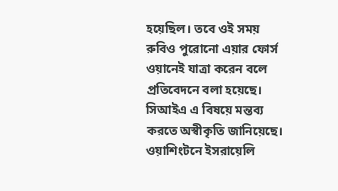হয়েছিল। তবে ওই সময় রুবিও পুরোনো এয়ার ফোর্স ওয়ানেই যাত্রা করেন বলে প্রতিবেদনে বলা হয়েছে। সিআইএ এ বিষয়ে মন্তব্য করতে অস্বীকৃতি জানিয়েছে। ওয়াশিংটনে ইসরায়েলি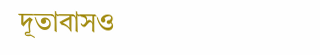দূতাবাসও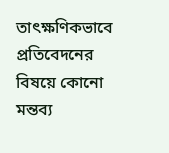তাৎক্ষণিকভাবে প্রতিবেদনের বিষয়ে কোনো মন্তব্য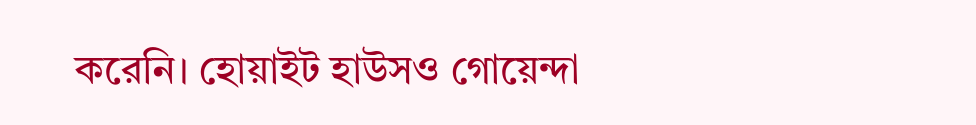করেনি। হোয়াইট হাউসও গোয়েন্দা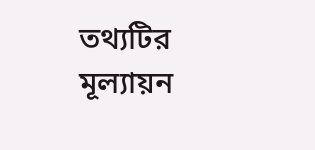তথ্যটির মূল্যায়ন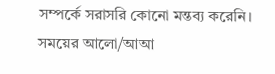সম্পর্কে সরাসরি কোনো মন্তব্য করেনি।
সময়ের আলো/আআ